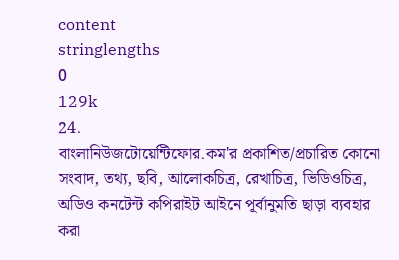content
stringlengths
0
129k
24.
বাংলানিউজটোয়েন্টিফোর.কম'র প্রকাশিত/প্রচারিত কোনো সংবাদ, তথ্য, ছবি, আলোকচিত্র, রেখাচিত্র, ভিডিওচিত্র, অডিও কনটেন্ট কপিরাইট আইনে পূর্বানুমতি ছাড়া ব্যবহার করা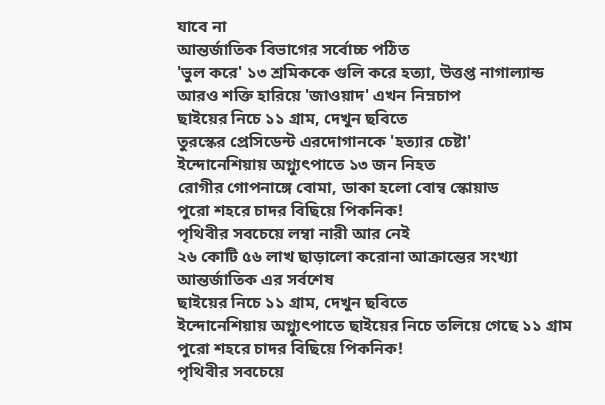যাবে না
আন্তর্জাতিক বিভাগের সর্বোচ্চ পঠিত
'ভুল করে' ১৩ শ্রমিককে গুলি করে হত্যা, উত্তপ্ত নাগাল্যান্ড
আরও শক্তি হারিয়ে 'জাওয়াদ' এখন নিম্নচাপ
ছাইয়ের নিচে ১১ গ্রাম, দেখুন ছবিতে
তুরস্কের প্রেসিডেন্ট এরদোগানকে 'হত্যার চেষ্টা'
ইন্দোনেশিয়ায় অগ্ন্যুৎপাতে ১৩ জন নিহত
রোগীর গোপনাঙ্গে বোমা, ডাকা হলো বোম্ব স্কোয়াড
পুরো শহরে চাদর বিছিয়ে পিকনিক!
পৃথিবীর সবচেয়ে লম্বা নারী আর নেই
২৬ কোটি ৫৬ লাখ ছাড়ালো করোনা আক্রান্তের সংখ্যা
আন্তর্জাতিক এর সর্বশেষ
ছাইয়ের নিচে ১১ গ্রাম, দেখুন ছবিতে
ইন্দোনেশিয়ায় অগ্ন্যুৎপাতে ছাইয়ের নিচে তলিয়ে গেছে ১১ গ্রাম
পুরো শহরে চাদর বিছিয়ে পিকনিক!
পৃথিবীর সবচেয়ে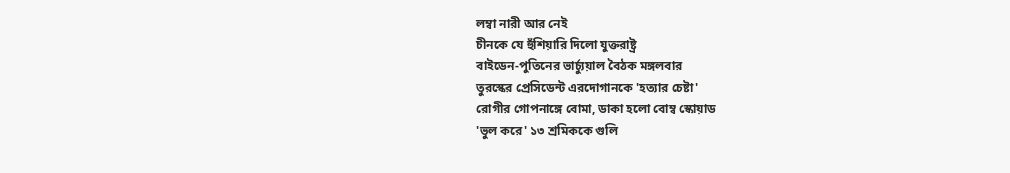লম্বা নারী আর নেই
চীনকে যে হুঁশিয়ারি দিলো যুক্তরাষ্ট্র
বাইডেন-পুতিনের ভার্চ্যুয়াল বৈঠক মঙ্গলবার
তুরস্কের প্রেসিডেন্ট এরদোগানকে 'হত্যার চেষ্টা'
রোগীর গোপনাঙ্গে বোমা, ডাকা হলো বোম্ব স্কোয়াড
'ভুল করে' ১৩ শ্রমিককে গুলি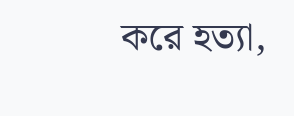করে হত্যা,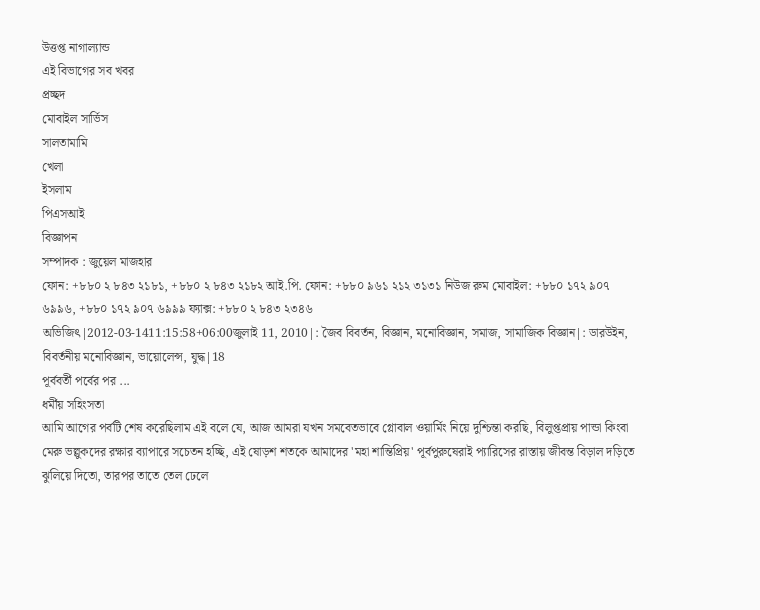উত্তপ্ত নাগাল্যান্ড
এই বিভাগের সব খবর
প্রচ্ছদ
মোবাইল সার্ভিস
সালতামামি
খেলা
ইসলাম
পিএসআই
বিজ্ঞাপন
সম্পাদক : জুয়েল মাজহার
ফোন: +৮৮০ ২ ৮৪৩ ২১৮১, +৮৮০ ২ ৮৪৩ ২১৮২ আই.পি. ফোন: +৮৮০ ৯৬১ ২১২ ৩১৩১ নিউজ রুম মোবাইল: +৮৮০ ১৭২ ৯০৭ ৬৯৯৬, +৮৮০ ১৭২ ৯০৭ ৬৯৯৯ ফ্যাক্স: +৮৮০ ২ ৮৪৩ ২৩৪৬
অভিজিৎ|2012-03-1411:15:58+06:00জুলাই 11, 2010|: জৈব বিবর্তন, বিজ্ঞান, মনোবিজ্ঞান, সমাজ, সামাজিক বিজ্ঞান|: ডারউইন, বিবর্তনীয় মনোবিজ্ঞান, ভায়োলেন্স, যুদ্ধ|18
পূর্ববর্তী পর্বের পর ...
ধর্মীয় সহিংসতা
আমি আগের পর্বটি শেষ করেছিলাম এই বলে যে, আজ আমরা যখন সমবেতভাবে গ্লোবাল ওয়ার্মিং নিয়ে দুশ্চিন্তা করছি, বিলুপ্তপ্রায় পান্ডা কিংবা মেরু ভল্লুকদের রক্ষার ব্যাপারে সচেতন হচ্ছি, এই ষোড়শ শতকে আমাদের 'মহা শান্তিপ্রিয়' পূর্বপুরুষেরাই প্যারিসের রাস্তায় জীবন্ত বিড়াল দড়িতে ঝুলিয়ে দিতো, তারপর তাতে তেল ঢেলে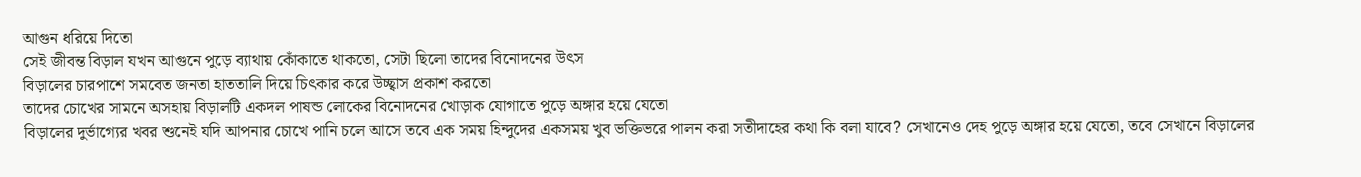আগুন ধরিয়ে দিতো
সেই জীবন্ত বিড়াল যখন আগুনে পুড়ে ব্যাথায় কোঁকাতে থাকতো, সেটা ছিলো তাদের বিনোদনের উৎস
বিড়ালের চারপাশে সমবেত জনতা হাততালি দিয়ে চিৎকার করে উচ্ছ্বাস প্রকাশ করতো
তাদের চোখের সামনে অসহায় বিড়ালটি একদল পাষন্ড লোকের বিনোদনের খোড়াক যোগাতে পুড়ে অঙ্গার হয়ে যেতো
বিড়ালের দুর্ভাগ্যের খবর শুনেই যদি আপনার চোখে পানি চলে আসে তবে এক সময় হিন্দুদের একসময় খুব ভক্তিভরে পালন করা সতীদাহের কথা কি বলা যাবে? সেখানেও দেহ পুড়ে অঙ্গার হয়ে যেতো, তবে সেখানে বিড়ালের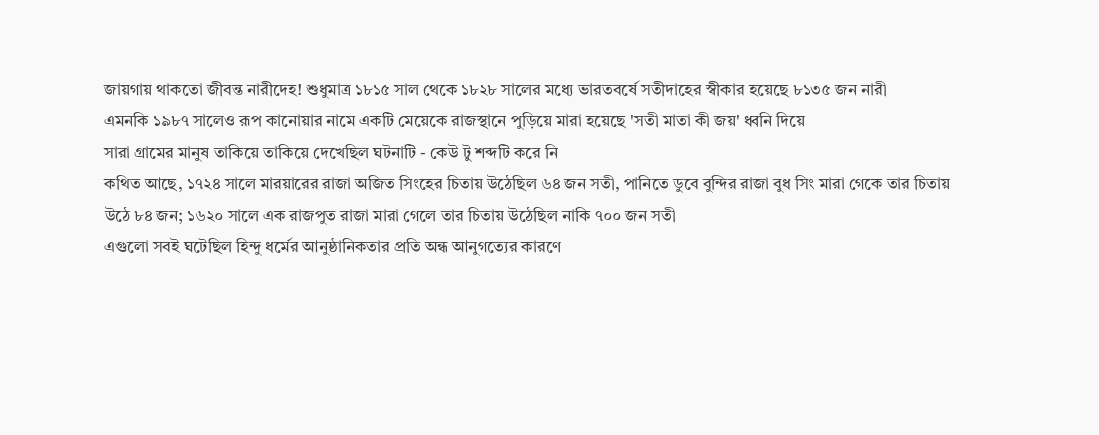জায়গায় থাকতো জীবন্ত নারীদেহ! শুধুমাত্র ১৮১৫ সাল থেকে ১৮২৮ সালের মধ্যে ভারতবর্ষে সতীদাহের স্বীকার হয়েছে ৮১৩৫ জন নারী
এমনকি ১৯৮৭ সালেও রূপ কানোয়ার নামে একটি মেয়েকে রাজস্থানে পুড়িয়ে মারা হয়েছে 'সতী মাতা কী জয়' ধ্বনি দিয়ে
সারা গ্রামের মানুষ তাকিয়ে তাকিয়ে দেখেছিল ঘটনাটি - কেউ টু শব্দটি করে নি
কথিত আছে, ১৭২৪ সালে মারয়ারের রাজা অজিত সিংহের চিতায় উঠেছিল ৬৪ জন সতী, পানিতে ডুবে বুন্দির রাজা বুধ সিং মারা গেকে তার চিতায় উঠে ৮৪ জন; ১৬২০ সালে এক রাজপুত রাজা মারা গেলে তার চিতায় উঠেছিল নাকি ৭০০ জন সতী
এগুলো সবই ঘটেছিল হিন্দু ধর্মের আনুষ্ঠানিকতার প্রতি অন্ধ আনুগত্যের কারণে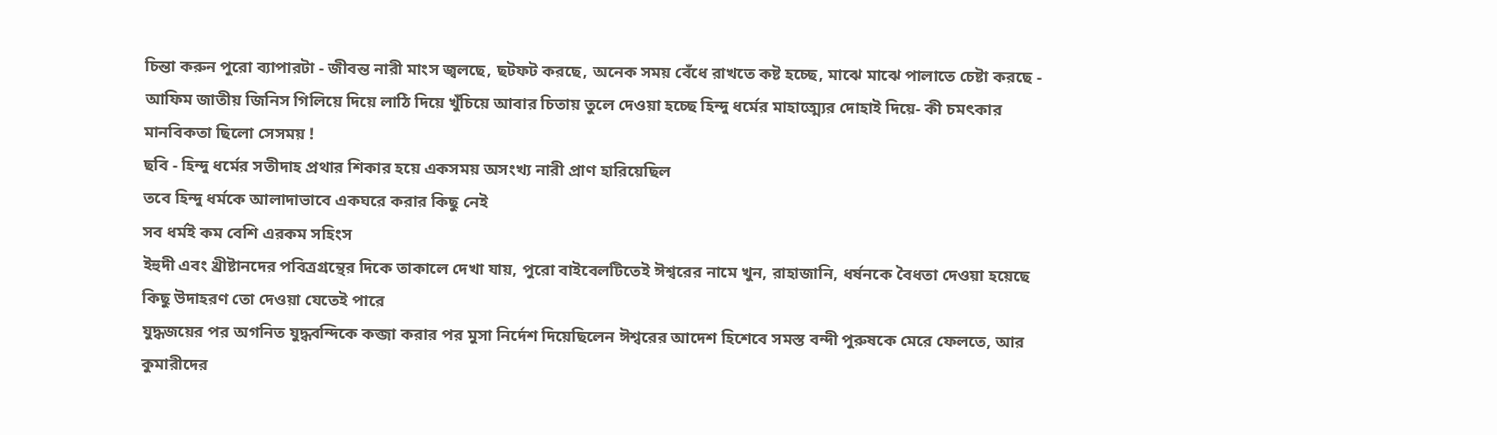চিন্তা করুন পুরো ব্যাপারটা - জীবন্ত নারী মাংস জ্বলছে, ছটফট করছে, অনেক সময় বেঁধে রাখতে কষ্ট হচ্ছে, মাঝে মাঝে পালাতে চেষ্টা করছে - আফিম জাতীয় জিনিস গিলিয়ে দিয়ে লাঠি দিয়ে খুঁচিয়ে আবার চিতায় তুলে দেওয়া হচ্ছে হিন্দু ধর্মের মাহাত্ম্যের দোহাই দিয়ে- কী চমৎকার মানবিকতা ছিলো সেসময় !
ছবি - হিন্দু ধর্মের সতীদাহ প্রথার শিকার হয়ে একসময় অসংখ্য নারী প্রাণ হারিয়েছিল
তবে হিন্দু ধর্মকে আলাদাভাবে একঘরে করার কিছু নেই
সব ধর্মই কম বেশি এরকম সহিংস
ইহুদী এবং খ্রীষ্টানদের পবিত্রগ্রন্থের দিকে তাকালে দেখা যায়, পুরো বাইবেলটিতেই ঈশ্বরের নামে খুন, রাহাজানি, ধর্ষনকে বৈধতা দেওয়া হয়েছে
কিছু উদাহরণ তো দেওয়া যেতেই পারে
যুদ্ধজয়ের পর অগনিত যুদ্ধবন্দিকে কব্জা করার পর মুসা নির্দেশ দিয়েছিলেন ঈশ্বরের আদেশ হিশেবে সমস্ত বন্দী পুরুষকে মেরে ফেলতে, আর কুমারীদের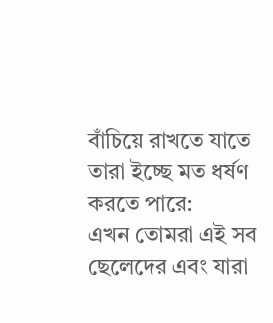বাঁচিয়ে রাখতে যাতে তারা ইচ্ছে মত ধর্ষণ করতে পারে:
এখন তোমরা এই সব ছেলেদের এবং যারা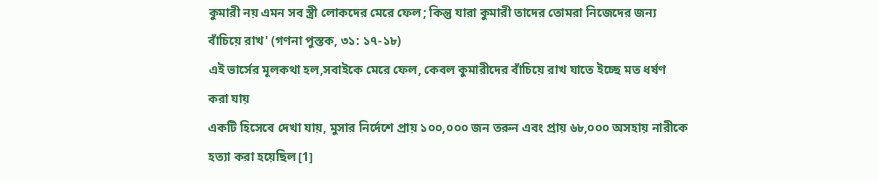কুমারী নয় এমন সব স্ত্রী লোকদের মেরে ফেল; কিন্তু যারা কুমারী তাদের তোমরা নিজেদের জন্য বাঁচিয়ে রাখ' (গণনা পুস্তক, ৩১: ১৭-১৮)
এই ভার্সের মূলকথা হল,সবাইকে মেরে ফেল, কেবল কুমারীদের বাঁচিয়ে রাখ যাতে ইচ্ছে মত ধর্ষণ করা যায়
একটি হিসেবে দেখা যায়, মুসার নির্দেশে প্রায় ১০০,০০০ জন তরুন এবং প্রায় ৬৮,০০০ অসহায় নারীকে হত্যা করা হয়েছিল[1]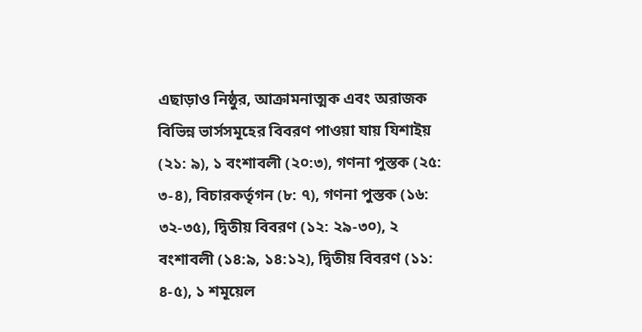এছাড়াও নিষ্ঠুর, আক্রামনাত্মক এবং অরাজক বিভিন্ন ভার্সসমূহের বিবরণ পাওয়া যায় যিশাইয় (২১: ৯), ১ বংশাবলী (২০:৩), গণনা পুস্তক (২৫: ৩-৪), বিচারকর্তৃগন (৮: ৭), গণনা পুস্তক (১৬: ৩২-৩৫), দ্বিতীয় বিবরণ (১২: ২৯-৩০), ২ বংশাবলী (১৪:৯, ১৪:১২), দ্বিতীয় বিবরণ (১১: ৪-৫), ১ শমূয়েল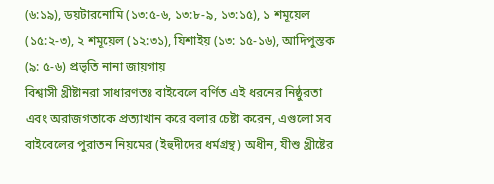(৬:১৯), ডয়টারনোমি (১৩:৫-৬, ১৩:৮-৯, ১৩:১৫), ১ শমূয়েল (১৫:২-৩), ২ শমূয়েল (১২:৩১), যিশাইয় (১৩: ১৫-১৬), আদিপুস্তক (৯: ৫-৬) প্রভৃতি নানা জায়গায়
বিশ্বাসী খ্রীষ্টানরা সাধারণতঃ বাইবেলে বর্ণিত এই ধরনের নিষ্ঠুরতা এবং অরাজগতাকে প্রত্যাখান করে বলার চেষ্টা করেন, এগুলো সব বাইবেলের পুরাতন নিয়মের (ইহুদীদের ধর্মগ্রন্থ) অধীন, যীশু খ্রীষ্টের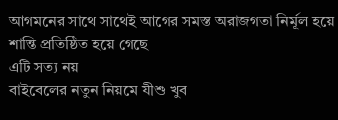আগমনের সাথে সাথেই আগের সমস্ত অরাজগতা নির্মূল হয়ে শান্তি প্রতিষ্ঠিত হয়ে গেছে
এটি সত্য নয়
বাইবেলের নতুন নিয়মে যীশু খুব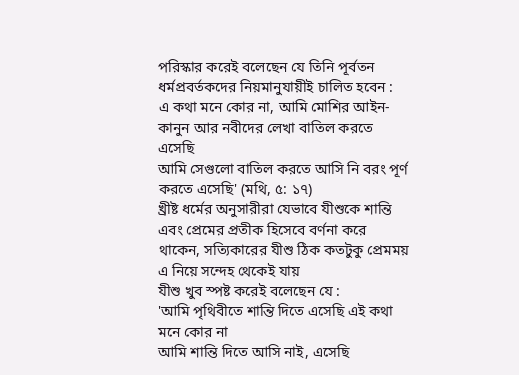পরিস্কার করেই বলেছেন যে তিনি পূর্বতন ধর্মপ্রবর্তকদের নিয়মানুযায়ীই চালিত হবেন :
এ কথা মনে কোর না, আমি মোশির আইন-কানুন আর নবীদের লেখা বাতিল করতে এসেছি
আমি সেগুলো বাতিল করতে আসি নি বরং পূর্ণ করতে এসেছি' (মথি, ৫: ১৭)
খ্রীষ্ট ধর্মের অনুসারীরা যেভাবে যীশুকে শান্তি এবং প্রেমের প্রতীক হিসেবে বর্ণনা করে থাকেন, সত্যিকারের যীশু ঠিক কতটুকু প্রেমময় এ নিয়ে সন্দেহ থেকেই যায়
যীশু খুব স্পষ্ট করেই বলেছেন যে :
'আমি পৃথিবীতে শান্তি দিতে এসেছি এই কথা মনে কোর না
আমি শান্তি দিতে আসি নাই, এসেছি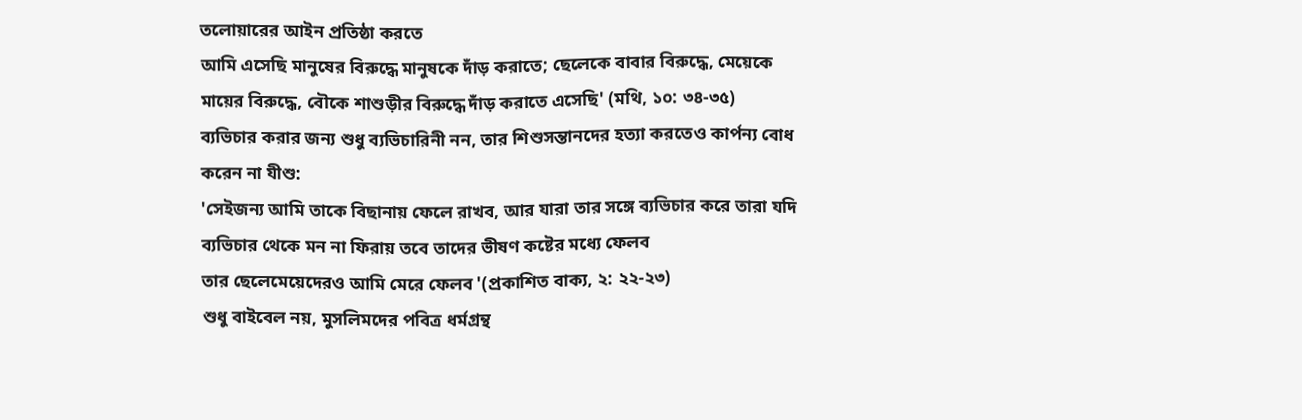তলোয়ারের আইন প্রতিষ্ঠা করতে
আমি এসেছি মানুষের বিরুদ্ধে মানুষকে দাঁড় করাতে; ছেলেকে বাবার বিরুদ্ধে, মেয়েকে মায়ের বিরুদ্ধে, বৌকে শাশুড়ীর বিরুদ্ধে দাঁড় করাতে এসেছি' (মথি, ১০: ৩৪-৩৫)
ব্যভিচার করার জন্য শুধু ব্যভিচারিনী নন, তার শিশুসন্তানদের হত্যা করতেও কার্পন্য বোধ করেন না যীশু:
'সেইজন্য আমি তাকে বিছানায় ফেলে রাখব, আর যারা তার সঙ্গে ব্যভিচার করে তারা যদি ব্যভিচার থেকে মন না ফিরায় তবে তাদের ভীষণ কষ্টের মধ্যে ফেলব
তার ছেলেমেয়েদেরও আমি মেরে ফেলব '(প্রকাশিত বাক্য, ২: ২২-২৩)
শুধু বাইবেল নয়, মুসলিমদের পবিত্র ধর্মগ্রন্থ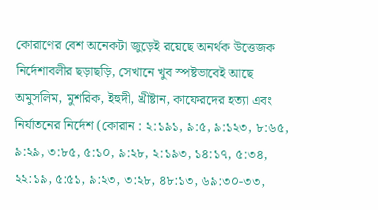কোরাণের বেশ অনেকটা জুড়েই রয়েছে অনর্থক উত্তেজক নির্দেশাবলীর ছড়াছড়ি, সেখানে খুব স্পষ্টভাবেই আছে অমুসলিম, মুশরিক, ইহুদী, খ্রীষ্টান, কাফেরদের হত্যা এবং নির্যাতনের নির্দেশ (কোরান : ২:১৯১, ৯:৫, ৯:১২৩, ৮:৬৫, ৯:২৯, ৩:৮৫, ৫:১০, ৯:২৮, ২:১৯৩, ১৪:১৭, ৫:৩৪, ২২:১৯, ৫:৫১, ৯:২৩, ৩:২৮, ৪৮:১৩, ৬৯:৩০-৩৩,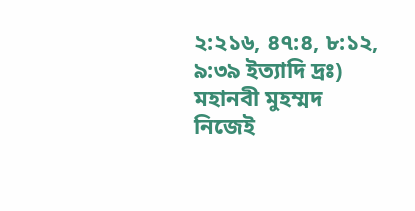২:২১৬, ৪৭:৪, ৮:১২, ৯:৩৯ ইত্যাদি দ্রঃ)
মহানবী মুহম্মদ নিজেই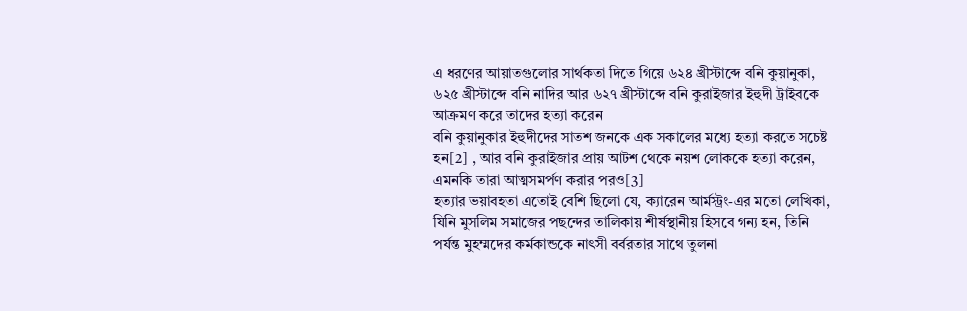এ ধরণের আয়াতগুলোর সার্থকতা দিতে গিয়ে ৬২৪ খ্রীস্টাব্দে বনি কুয়ানুকা, ৬২৫ খ্রীস্টাব্দে বনি নাদির আর ৬২৭ খ্রীস্টাব্দে বনি কুরাইজার ইহুদী ট্রাইবকে আক্রমণ করে তাদের হত্যা করেন
বনি কুয়ানুকার ইহুদীদের সাতশ জনকে এক সকালের মধ্যে হত্যা করতে সচেষ্ট হন[2] , আর বনি কুরাইজার প্রায় আটশ থেকে নয়শ লোককে হত্যা করেন, এমনকি তারা আত্মসমর্পণ করার পরও[3]
হত্যার ভয়াবহতা এতোই বেশি ছিলো যে, ক্যারেন আর্মস্ট্রং-এর মতো লেখিকা, যিনি মুসলিম সমাজের পছন্দের তালিকায় শীর্ষস্থানীয় হিসবে গন্য হন, তিনি পর্যন্ত মুহম্মদের কর্মকান্ডকে নাৎসী বর্বরতার সাথে তুলনা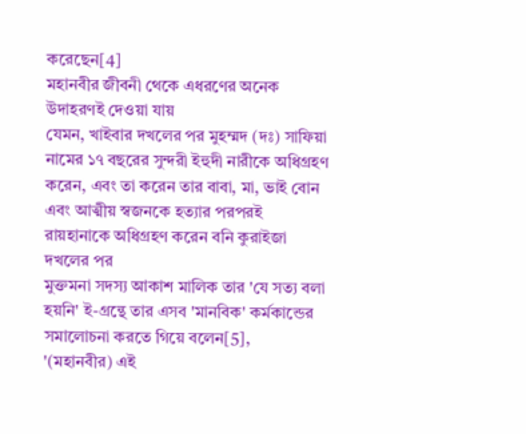করেছেন[4]
মহানবীর জীবনী থেকে এধরণের অনেক উদাহরণই দেওয়া যায়
যেমন, খাইবার দখলের পর মুহম্মদ (দঃ) সাফিয়া নামের ১৭ বছরের সুন্দরী ইহুদী নারীকে অধিগ্রহণ করেন, এবং তা করেন তার বাবা, মা, ভাই বোন এবং আত্মীয় স্বজনকে হত্যার পরপরই
রায়হানাকে অধিগ্রহণ করেন বনি কুরাইজা দখলের পর
মুক্তমনা সদস্য আকাশ মালিক তার 'যে সত্য বলা হয়নি' ই-গ্রন্থে তার এসব 'মানবিক' কর্মকান্ডের সমালোচনা করতে গিয়ে বলেন[5],
'(মহানবীর) এই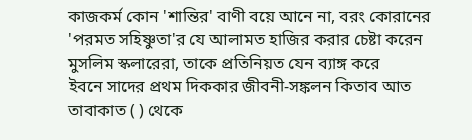কাজকর্ম কোন 'শান্তির' বাণী বয়ে আনে না, বরং কোরানের 'পরমত সহিষ্ণুতা'র যে আলামত হাজির করার চেষ্টা করেন মুসলিম স্কলারেরা, তাকে প্রতিনিয়ত যেন ব্যাঙ্গ করে
ইবনে সাদের প্রথম দিককার জীবনী-সঙ্কলন কিতাব আত তাবাকাত ( ) থেকে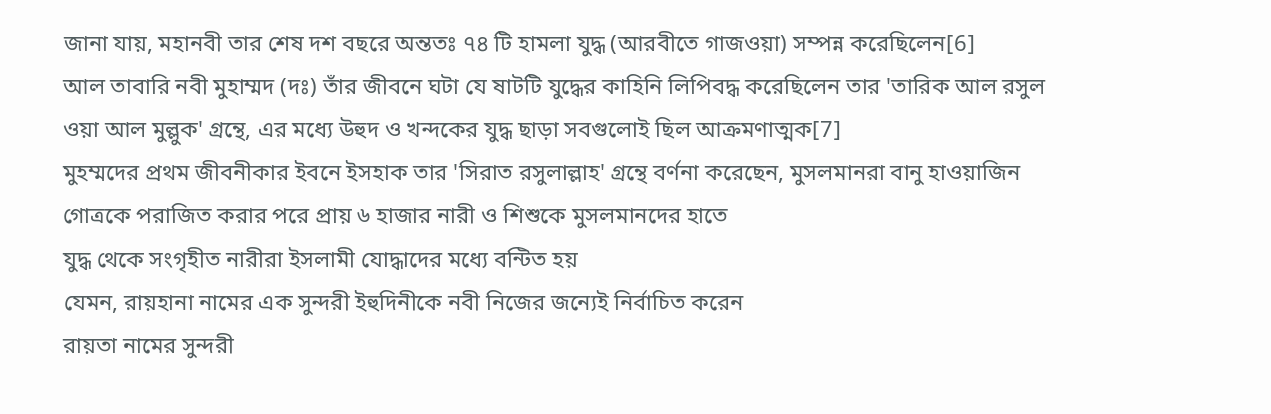জানা যায়, মহানবী তার শেষ দশ বছরে অন্ততঃ ৭৪ টি হামলা যুদ্ধ (আরবীতে গাজওয়া) সম্পন্ন করেছিলেন[6]
আল তাবারি নবী মুহাম্মদ (দঃ) তাঁর জীবনে ঘটা যে ষাটটি যুদ্ধের কাহিনি লিপিবদ্ধ করেছিলেন তার 'তারিক আল রসুল ওয়া আল মুল্লুক' গ্রন্থে, এর মধ্যে উহুদ ও খন্দকের যুদ্ধ ছাড়া সবগুলোই ছিল আক্রমণাত্মক[7]
মুহম্মদের প্রথম জীবনীকার ইবনে ইসহাক তার 'সিরাত রসুলাল্লাহ' গ্রন্থে বর্ণনা করেছেন, মুসলমানরা বানু হাওয়াজিন গোত্রকে পরাজিত করার পরে প্রায় ৬ হাজার নারী ও শিশুকে মুসলমানদের হাতে
যুদ্ধ থেকে সংগৃহীত নারীরা ইসলামী যোদ্ধাদের মধ্যে বন্টিত হয়
যেমন, রায়হানা নামের এক সুন্দরী ইহুদিনীকে নবী নিজের জন্যেই নির্বাচিত করেন
রায়তা নামের সুন্দরী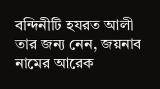বন্দিনীটি হযরত আলী তার জন্য নেন, জয়নাব নামের আরেক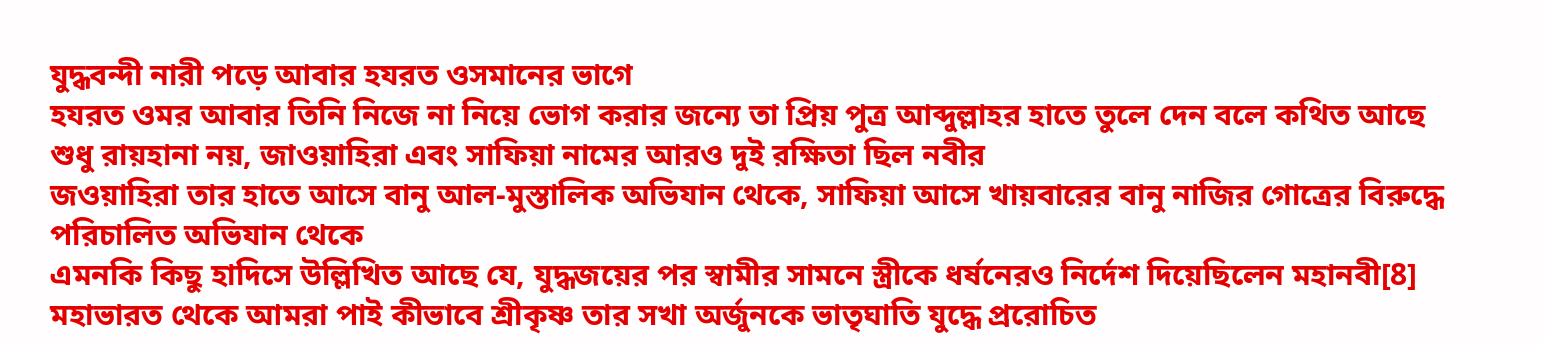যুদ্ধবন্দী নারী পড়ে আবার হযরত ওসমানের ভাগে
হযরত ওমর আবার তিনি নিজে না নিয়ে ভোগ করার জন্যে তা প্রিয় পুত্র আব্দুল্লাহর হাতে তুলে দেন বলে কথিত আছে
শুধু রায়হানা নয়, জাওয়াহিরা এবং সাফিয়া নামের আরও দুই রক্ষিতা ছিল নবীর
জওয়াহিরা তার হাতে আসে বানু আল-মুস্তালিক অভিযান থেকে, সাফিয়া আসে খায়বারের বানু নাজির গোত্রের বিরুদ্ধে পরিচালিত অভিযান থেকে
এমনকি কিছু হাদিসে উল্লিখিত আছে যে, যুদ্ধজয়ের পর স্বামীর সামনে স্ত্রীকে ধর্ষনেরও নির্দেশ দিয়েছিলেন মহানবী[8]
মহাভারত থেকে আমরা পাই কীভাবে শ্রীকৃষ্ণ তার সখা অর্জুনকে ভাতৃঘাতি যুদ্ধে প্ররোচিত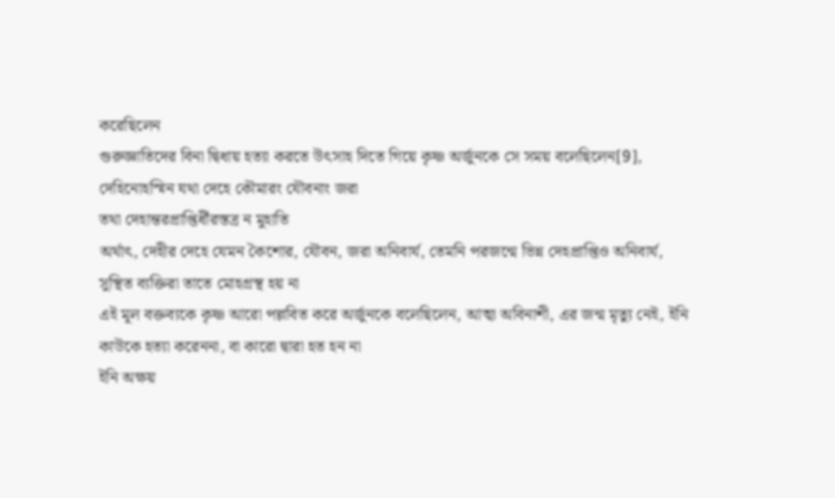করেছিলেন
গুরুজ্ঞাতিদের বিনা দ্বিধায় হত্যা করতে উৎসাহ দিতে গিয়ে কৃষ্ণ অর্জুনকে সে সময় বলেছিলেন[9],
দেহিনোহস্মিন যথা দেহে কৌমারং যৌবনাং জরা
তথা দেহান্তরপ্রাপ্তির্ধীরস্তত্র ন মুহাতি
অর্থাৎ, দেহীর দেহে যেমন কৈশোর, যৌবন, জরা অনিবার্য, তেমনি পরজন্মে ভিন্ন দেহপ্রাপ্তিও অনিবার্য, সুস্থিত ব্যক্তিরা তাতে মোহগ্রস্থ হয় না
এই মূল বক্তব্যকে কৃষ্ণ আরো পল্লবিত করে অর্জুনকে বলেছিলেন, আত্মা অবিনাশী, এর জন্ম মৃত্যু নেই, ইনি কাউকে হত্যা করেননা, বা কারো দ্বারা হত হন না
ইনি অক্ষয়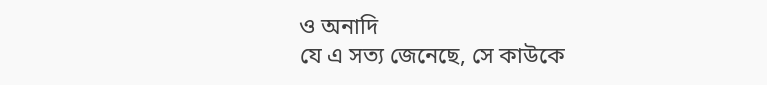ও অনাদি
যে এ সত্য জেনেছে, সে কাউকে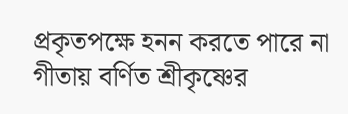প্রকৃতপক্ষে হনন করতে পারে না
গীতায় বর্ণিত শ্রীকৃষ্ণের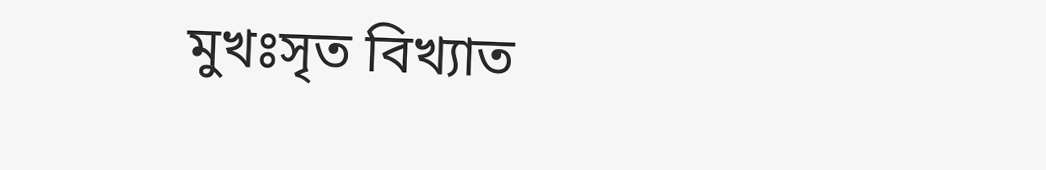মুখঃসৃত বিখ্যাত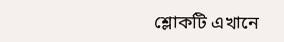শ্লোকটি এখানে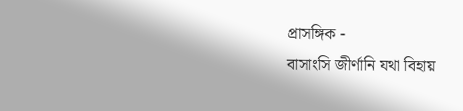প্রাসঙ্গিক -
বাসাংসি জীর্ণানি যথা বিহায়